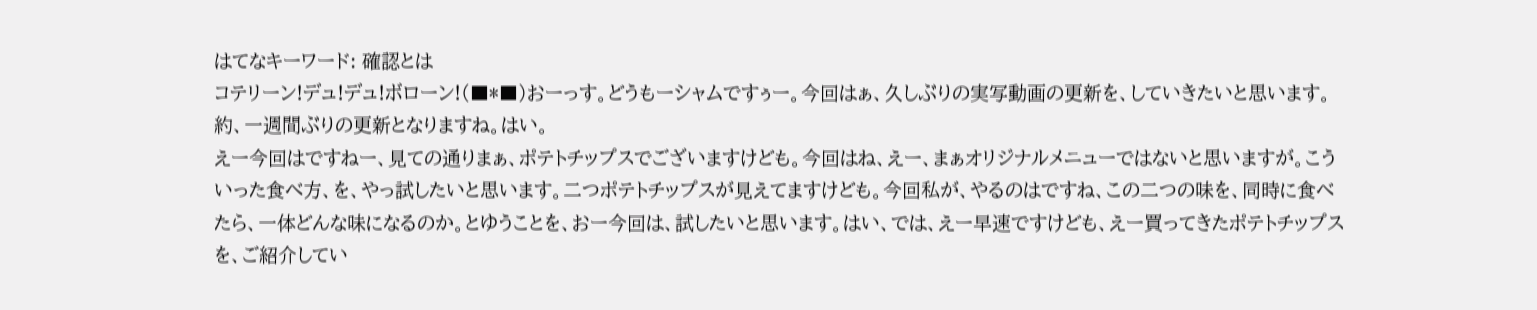はてなキーワード: 確認とは
コテリーン!デュ!デュ!ボローン!(■*■)おーっす。どうもーシャムですぅー。今回はぁ、久しぶりの実写動画の更新を、していきたいと思います。約、一週間ぶりの更新となりますね。はい。
えー今回はですねー、見ての通りまぁ、ポテトチップスでございますけども。今回はね、えー、まぁオリジナルメニューではないと思いますが。こういった食べ方、を、やっ試したいと思います。二つポテトチップスが見えてますけども。今回私が、やるのはですね、この二つの味を、同時に食べたら、一体どんな味になるのか。とゆうことを、おー今回は、試したいと思います。はい、では、えー早速ですけども、えー買ってきたポテトチップスを、ご紹介してい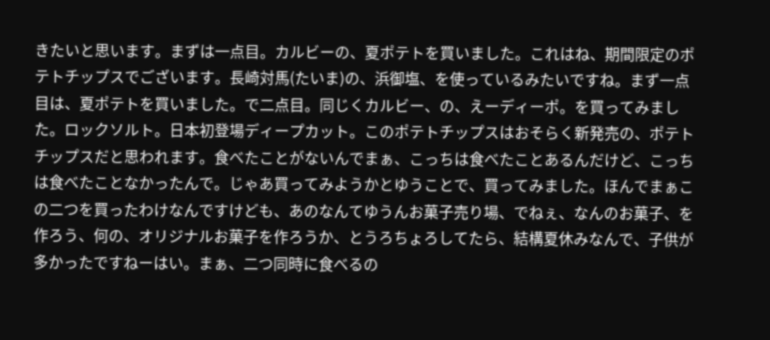きたいと思います。まずは一点目。カルビーの、夏ポテトを買いました。これはね、期間限定のポテトチップスでございます。長崎対馬(たいま)の、浜御塩、を使っているみたいですね。まず一点目は、夏ポテトを買いました。で二点目。同じくカルビー、の、えーディーポ。を買ってみました。ロックソルト。日本初登場ディープカット。このポテトチップスはおそらく新発売の、ポテトチップスだと思われます。食べたことがないんでまぁ、こっちは食べたことあるんだけど、こっちは食べたことなかったんで。じゃあ買ってみようかとゆうことで、買ってみました。ほんでまぁこの二つを買ったわけなんですけども、あのなんてゆうんお菓子売り場、でねぇ、なんのお菓子、を作ろう、何の、オリジナルお菓子を作ろうか、とうろちょろしてたら、結構夏休みなんで、子供が多かったですねーはい。まぁ、二つ同時に食べるの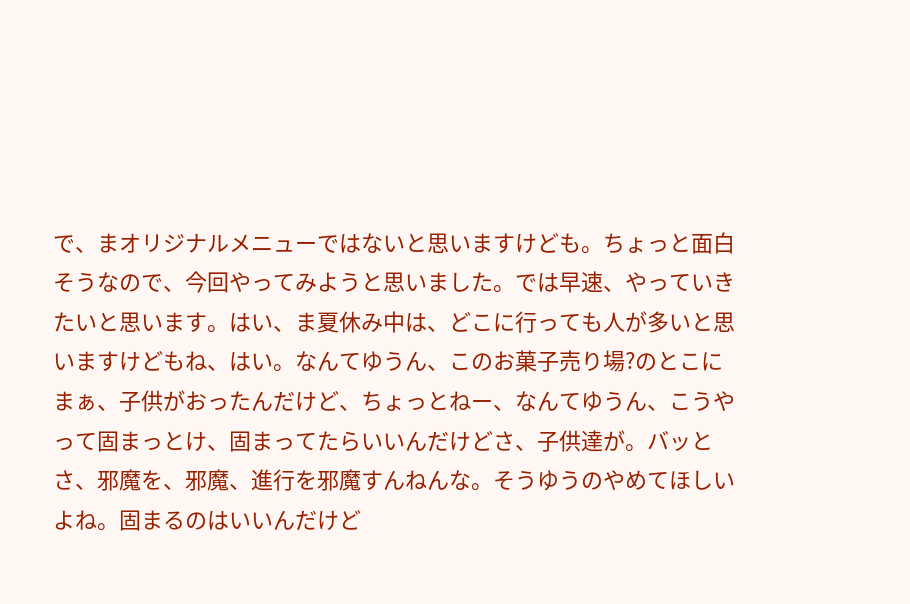で、まオリジナルメニューではないと思いますけども。ちょっと面白そうなので、今回やってみようと思いました。では早速、やっていきたいと思います。はい、ま夏休み中は、どこに行っても人が多いと思いますけどもね、はい。なんてゆうん、このお菓子売り場?のとこにまぁ、子供がおったんだけど、ちょっとねー、なんてゆうん、こうやって固まっとけ、固まってたらいいんだけどさ、子供達が。バッとさ、邪魔を、邪魔、進行を邪魔すんねんな。そうゆうのやめてほしいよね。固まるのはいいんだけど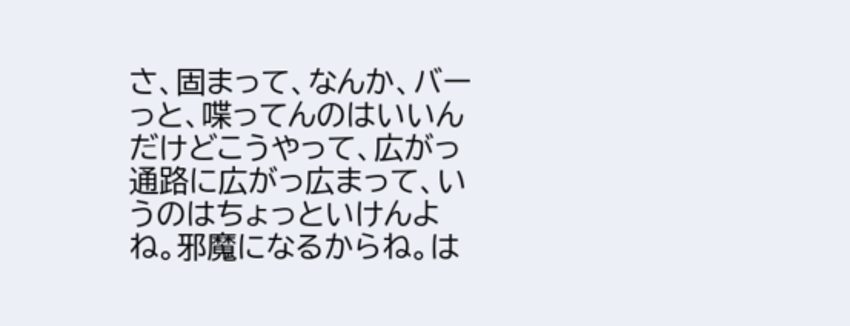さ、固まって、なんか、バーっと、喋ってんのはいいんだけどこうやって、広がっ通路に広がっ広まって、いうのはちょっといけんよね。邪魔になるからね。は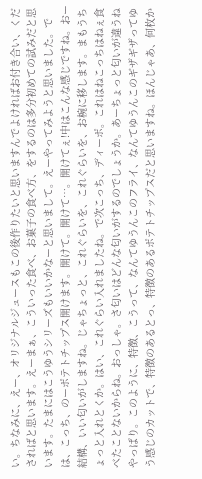い。ちなみに、えー、オリジナルジュースもこの後作りたいと思いますんでよければお付き合い、くださればと思います。えーまぁ、こういった食べ、お菓子の食べ方、をするのは多分初めての試みだと思います。たまにはこうゆうシリーズもいいかなーと思いまして。えーやってみようと思いました。では、こっち、のーポテトチップス開けます。開けて。開けて…。開けてぇ!中はこんな感じですね。おー結構、いい匂いがしますね。じゃちょっと、これぐらいを、これぐらいを、お椀に移します。まもうちょっと入れとくか。はい、これぐらい入れましたね。で次こっち、ディーポ。これはねこっちはねぇ食べたことないからね。おっしゃ。さ匂いはどんな匂いがするのでしょうか。あーちょっと匂いが違うねやっぱり。このように、特徴、こうって、なんてゆうんこのフライ、なんてゆうんこのギザギザってゆう感じのカットで、特徴のあるとっ、特徴のあるポテトチップスだと思いますね。ほんじゃあ、何枚か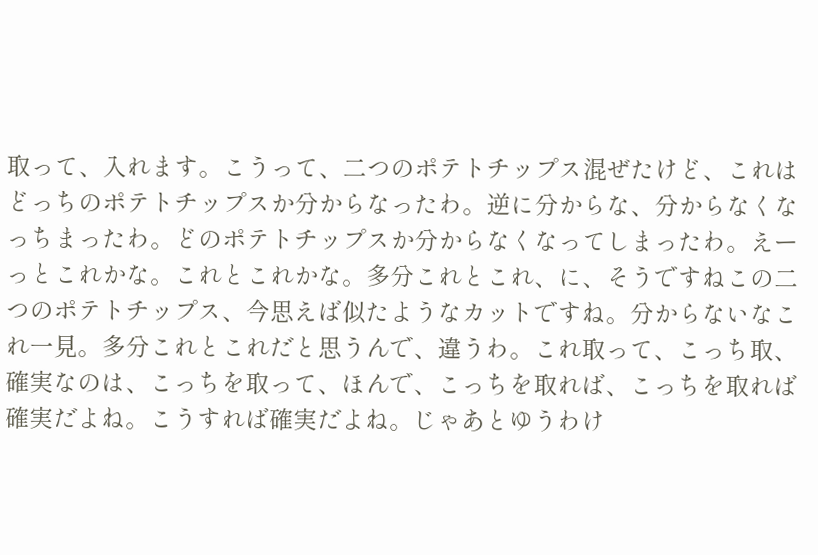取って、入れます。こうって、二つのポテトチップス混ぜたけど、これはどっちのポテトチップスか分からなったわ。逆に分からな、分からなくなっちまったわ。どのポテトチップスか分からなくなってしまったわ。えーっとこれかな。これとこれかな。多分これとこれ、に、そうですねこの二つのポテトチップス、今思えば似たようなカットですね。分からないなこれ一見。多分これとこれだと思うんで、違うわ。これ取って、こっち取、確実なのは、こっちを取って、ほんで、こっちを取れば、こっちを取れば確実だよね。こうすれば確実だよね。じゃあとゆうわけ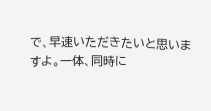で、早速いただきたいと思いますよ。一体、同時に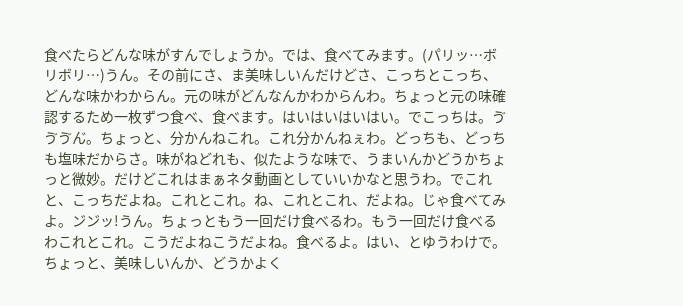食べたらどんな味がすんでしょうか。では、食べてみます。(パリッ…ボリボリ…)うん。その前にさ、ま美味しいんだけどさ、こっちとこっち、どんな味かわからん。元の味がどんなんかわからんわ。ちょっと元の味確認するため一枚ずつ食べ、食べます。はいはいはいはい。でこっちは。ゔゔゔん゙。ちょっと、分かんねこれ。これ分かんねぇわ。どっちも、どっちも塩味だからさ。味がねどれも、似たような味で、うまいんかどうかちょっと微妙。だけどこれはまぁネタ動画としていいかなと思うわ。でこれと、こっちだよね。これとこれ。ね、これとこれ、だよね。じゃ食べてみよ。ン゙ン゙ッ!うん。ちょっともう一回だけ食べるわ。もう一回だけ食べるわこれとこれ。こうだよねこうだよね。食べるよ。はい、とゆうわけで。ちょっと、美味しいんか、どうかよく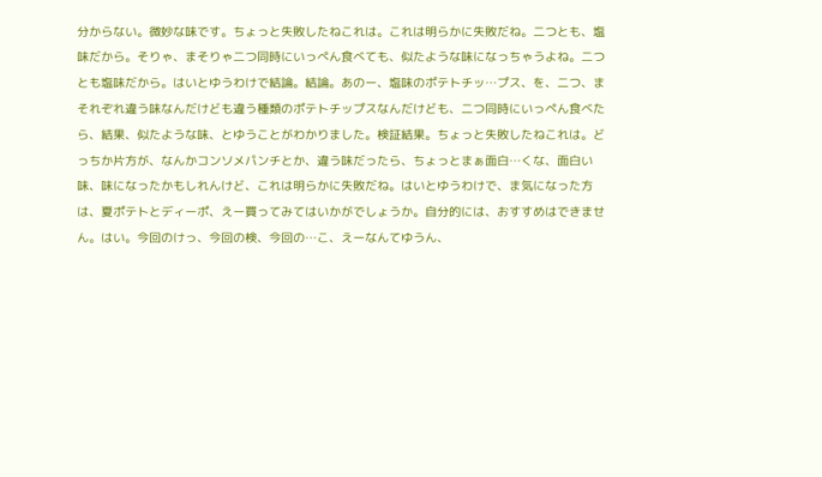分からない。微妙な味です。ちょっと失敗したねこれは。これは明らかに失敗だね。二つとも、塩味だから。そりゃ、まそりゃ二つ同時にいっぺん食べても、似たような味になっちゃうよね。二つとも塩味だから。はいとゆうわけで結論。結論。あのー、塩味のポテトチッ…プス、を、二つ、まそれぞれ違う味なんだけども違う種類のポテトチップスなんだけども、二つ同時にいっぺん食べたら、結果、似たような味、とゆうことがわかりました。検証結果。ちょっと失敗したねこれは。どっちか片方が、なんかコンソメパンチとか、違う味だったら、ちょっとまぁ面白…くな、面白い味、味になったかもしれんけど、これは明らかに失敗だね。はいとゆうわけで、ま気になった方は、夏ポテトとディーポ、えー買ってみてはいかがでしょうか。自分的には、おすすめはできません。はい。今回のけっ、今回の検、今回の…こ、えーなんてゆうん、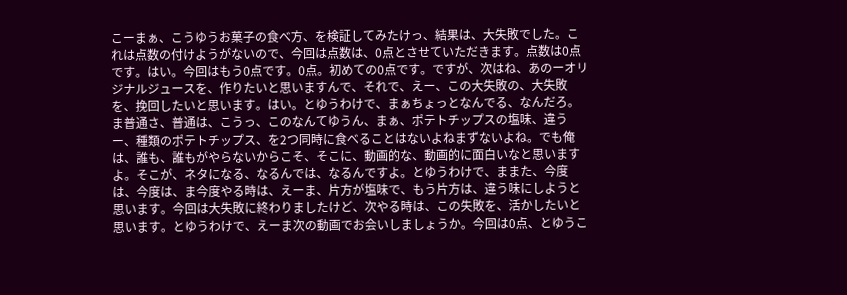こーまぁ、こうゆうお菓子の食べ方、を検証してみたけっ、結果は、大失敗でした。これは点数の付けようがないので、今回は点数は、0点とさせていただきます。点数は0点です。はい。今回はもう0点です。0点。初めての0点です。ですが、次はね、あのーオリジナルジュースを、作りたいと思いますんで、それで、えー、この大失敗の、大失敗を、挽回したいと思います。はい。とゆうわけで、まぁちょっとなんでる、なんだろ。ま普通さ、普通は、こうっ、このなんてゆうん、まぁ、ポテトチップスの塩味、違うー、種類のポテトチップス、を2つ同時に食べることはないよねまずないよね。でも俺は、誰も、誰もがやらないからこそ、そこに、動画的な、動画的に面白いなと思いますよ。そこが、ネタになる、なるんでは、なるんですよ。とゆうわけで、ままた、今度は、今度は、ま今度やる時は、えーま、片方が塩味で、もう片方は、違う味にしようと思います。今回は大失敗に終わりましたけど、次やる時は、この失敗を、活かしたいと思います。とゆうわけで、えーま次の動画でお会いしましょうか。今回は0点、とゆうこ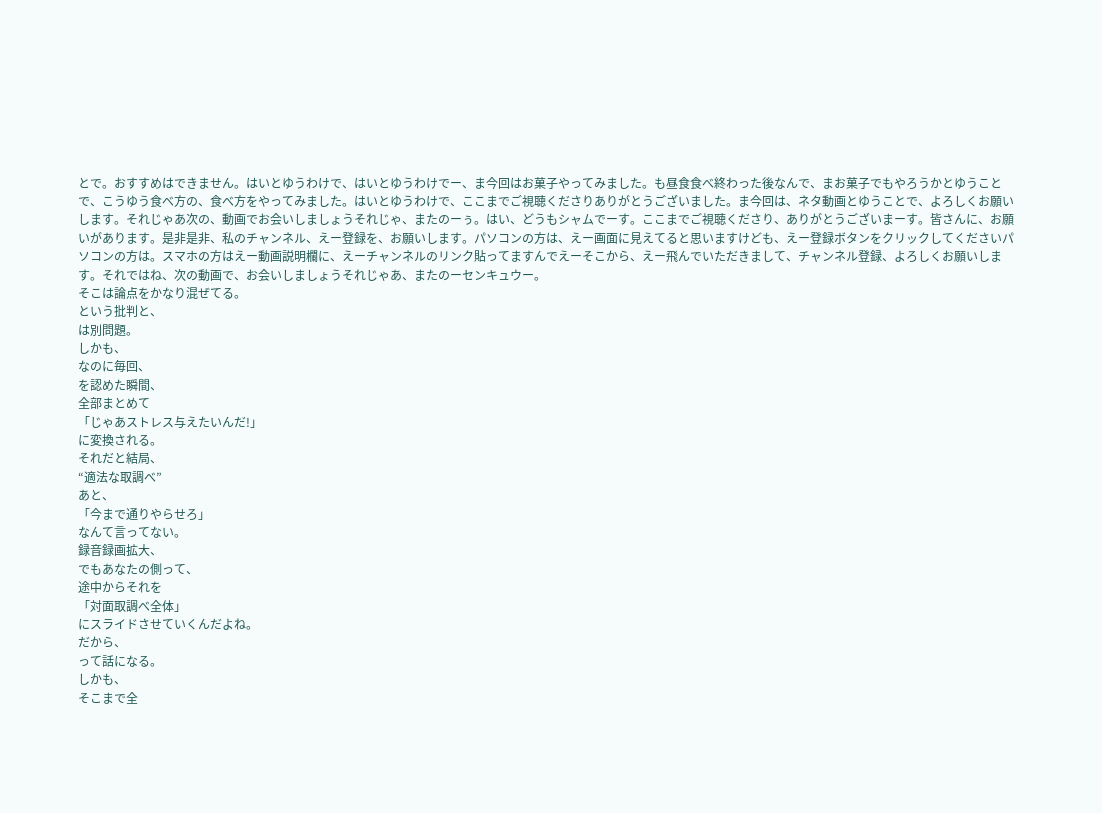とで。おすすめはできません。はいとゆうわけで、はいとゆうわけでー、ま今回はお菓子やってみました。も昼食食べ終わった後なんで、まお菓子でもやろうかとゆうことで、こうゆう食べ方の、食べ方をやってみました。はいとゆうわけで、ここまでご視聴くださりありがとうございました。ま今回は、ネタ動画とゆうことで、よろしくお願いします。それじゃあ次の、動画でお会いしましょうそれじゃ、またのーぅ。はい、どうもシャムでーす。ここまでご視聴くださり、ありがとうございまーす。皆さんに、お願いがあります。是非是非、私のチャンネル、えー登録を、お願いします。パソコンの方は、えー画面に見えてると思いますけども、えー登録ボタンをクリックしてくださいパソコンの方は。スマホの方はえー動画説明欄に、えーチャンネルのリンク貼ってますんでえーそこから、えー飛んでいただきまして、チャンネル登録、よろしくお願いします。それではね、次の動画で、お会いしましょうそれじゃあ、またのーセンキュウー。
そこは論点をかなり混ぜてる。
という批判と、
は別問題。
しかも、
なのに毎回、
を認めた瞬間、
全部まとめて
「じゃあストレス与えたいんだ!」
に変換される。
それだと結局、
“適法な取調べ”
あと、
「今まで通りやらせろ」
なんて言ってない。
録音録画拡大、
でもあなたの側って、
途中からそれを
「対面取調べ全体」
にスライドさせていくんだよね。
だから、
って話になる。
しかも、
そこまで全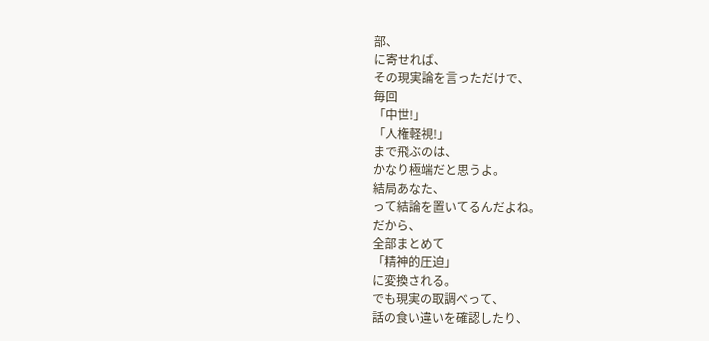部、
に寄せれば、
その現実論を言っただけで、
毎回
「中世!」
「人権軽視!」
まで飛ぶのは、
かなり極端だと思うよ。
結局あなた、
って結論を置いてるんだよね。
だから、
全部まとめて
「精神的圧迫」
に変換される。
でも現実の取調べって、
話の食い違いを確認したり、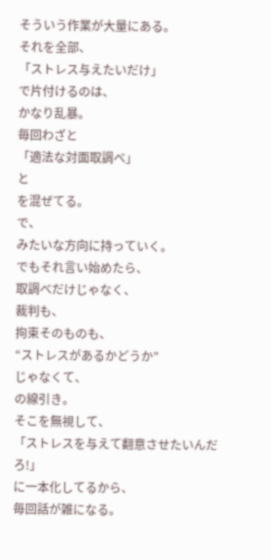そういう作業が大量にある。
それを全部、
「ストレス与えたいだけ」
で片付けるのは、
かなり乱暴。
毎回わざと
「適法な対面取調べ」
と
を混ぜてる。
で、
みたいな方向に持っていく。
でもそれ言い始めたら、
取調べだけじゃなく、
裁判も、
拘束そのものも、
“ストレスがあるかどうか”
じゃなくて、
の線引き。
そこを無視して、
「ストレスを与えて翻意させたいんだろ!」
に一本化してるから、
毎回話が雑になる。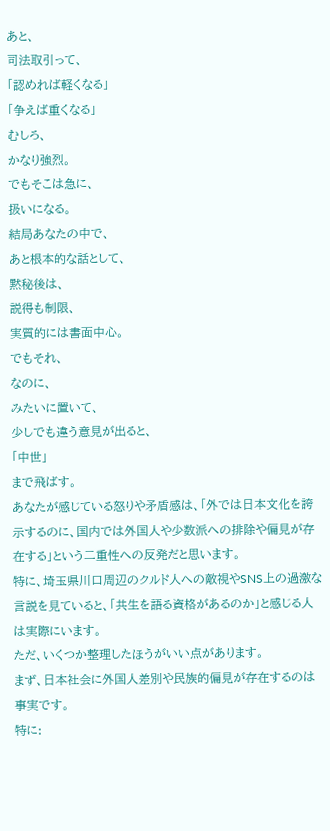あと、
司法取引って、
「認めれば軽くなる」
「争えば重くなる」
むしろ、
かなり強烈。
でもそこは急に、
扱いになる。
結局あなたの中で、
あと根本的な話として、
黙秘後は、
説得も制限、
実質的には書面中心。
でもそれ、
なのに、
みたいに置いて、
少しでも違う意見が出ると、
「中世」
まで飛ばす。
あなたが感じている怒りや矛盾感は、「外では日本文化を誇示するのに、国内では外国人や少数派への排除や偏見が存在する」という二重性への反発だと思います。
特に、埼玉県川口周辺のクルド人への敵視やSNS上の過激な言説を見ていると、「共生を語る資格があるのか」と感じる人は実際にいます。
ただ、いくつか整理したほうがいい点があります。
まず、日本社会に外国人差別や民族的偏見が存在するのは事実です。
特に: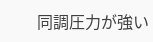同調圧力が強い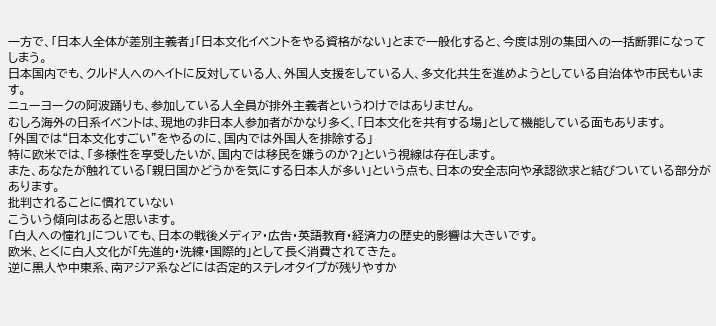一方で、「日本人全体が差別主義者」「日本文化イベントをやる資格がない」とまで一般化すると、今度は別の集団への一括断罪になってしまう。
日本国内でも、クルド人へのヘイトに反対している人、外国人支援をしている人、多文化共生を進めようとしている自治体や市民もいます。
ニューヨークの阿波踊りも、参加している人全員が排外主義者というわけではありません。
むしろ海外の日系イベントは、現地の非日本人参加者がかなり多く、「日本文化を共有する場」として機能している面もあります。
「外国では“日本文化すごい”をやるのに、国内では外国人を排除する」
特に欧米では、「多様性を享受したいが、国内では移民を嫌うのか?」という視線は存在します。
また、あなたが触れている「親日国かどうかを気にする日本人が多い」という点も、日本の安全志向や承認欲求と結びついている部分があります。
批判されることに慣れていない
こういう傾向はあると思います。
「白人への憧れ」についても、日本の戦後メディア・広告・英語教育・経済力の歴史的影響は大きいです。
欧米、とくに白人文化が「先進的・洗練・国際的」として長く消費されてきた。
逆に黒人や中東系、南アジア系などには否定的ステレオタイプが残りやすか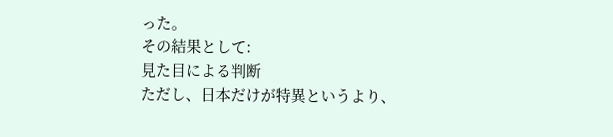った。
その結果として:
見た目による判断
ただし、日本だけが特異というより、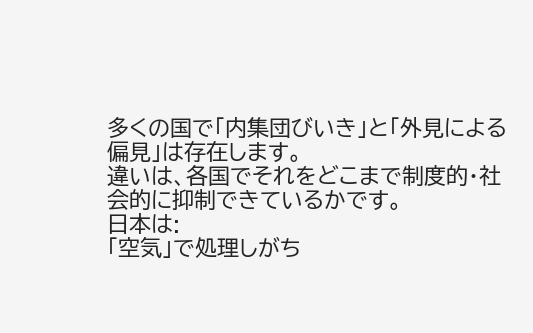多くの国で「内集団びいき」と「外見による偏見」は存在します。
違いは、各国でそれをどこまで制度的・社会的に抑制できているかです。
日本は:
「空気」で処理しがち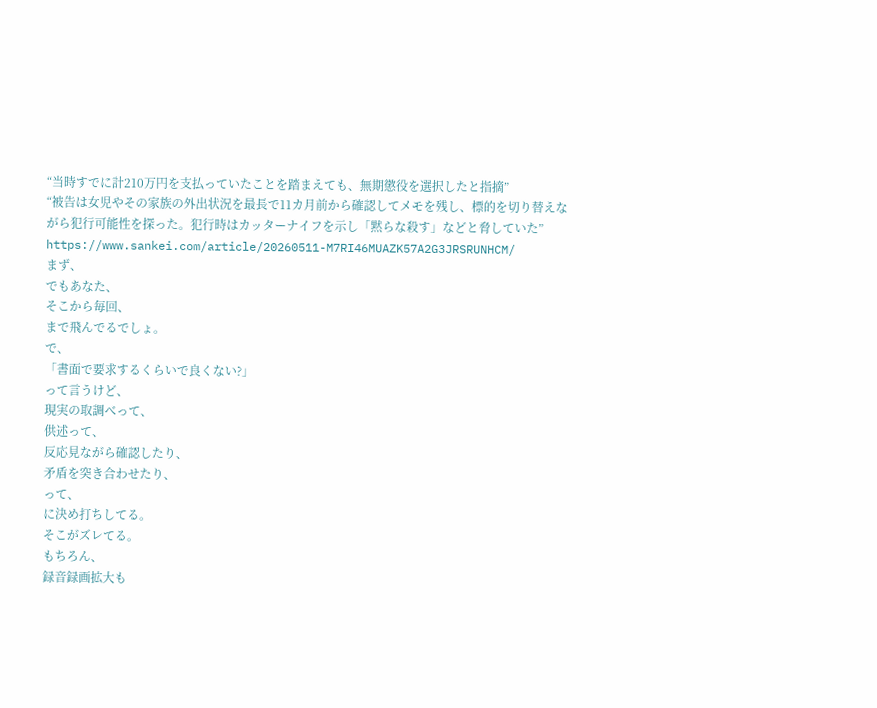“当時すでに計210万円を支払っていたことを踏まえても、無期懲役を選択したと指摘”
“被告は女児やその家族の外出状況を最長で11カ月前から確認してメモを残し、標的を切り替えながら犯行可能性を探った。犯行時はカッターナイフを示し「黙らな殺す」などと脅していた”
https://www.sankei.com/article/20260511-M7RI46MUAZK57A2G3JRSRUNHCM/
まず、
でもあなた、
そこから毎回、
まで飛んでるでしょ。
で、
「書面で要求するくらいで良くない?」
って言うけど、
現実の取調べって、
供述って、
反応見ながら確認したり、
矛盾を突き合わせたり、
って、
に決め打ちしてる。
そこがズレてる。
もちろん、
録音録画拡大も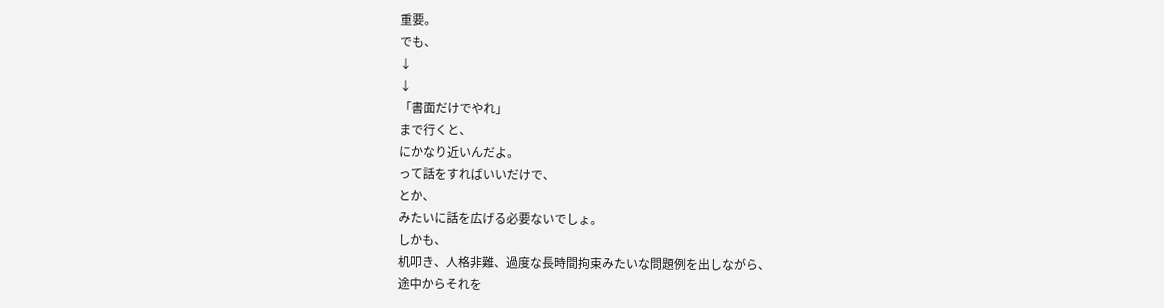重要。
でも、
↓
↓
「書面だけでやれ」
まで行くと、
にかなり近いんだよ。
って話をすればいいだけで、
とか、
みたいに話を広げる必要ないでしょ。
しかも、
机叩き、人格非難、過度な長時間拘束みたいな問題例を出しながら、
途中からそれを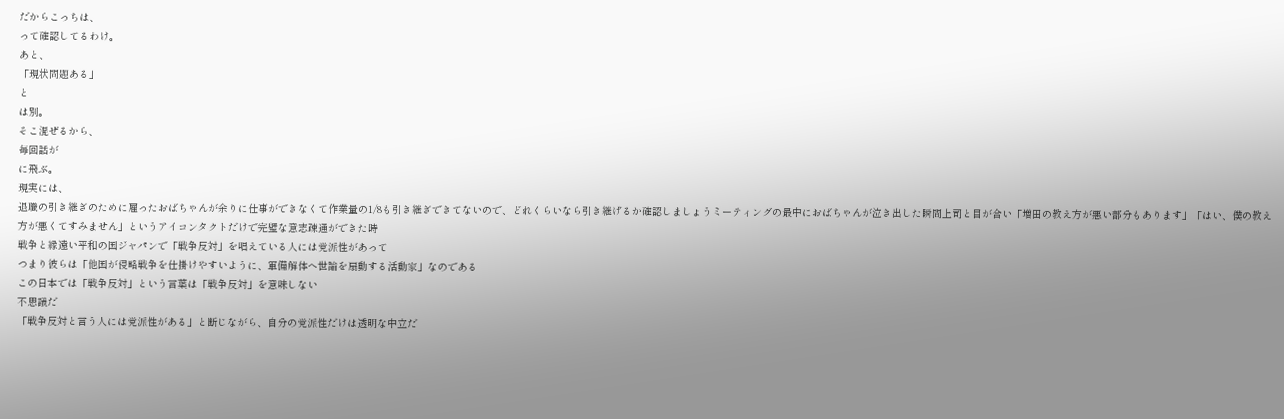だからこっちは、
って確認してるわけ。
あと、
「現状問題ある」
と
は別。
そこ混ぜるから、
毎回話が
に飛ぶ。
現実には、
退職の引き継ぎのために雇ったおばちゃんが余りに仕事ができなくて作業量の1/8も引き継ぎできてないので、どれくらいなら引き継げるか確認しましょうミーティングの最中におばちゃんが泣き出した瞬間上司と目が合い「増田の教え方が悪い部分もあります」「はい、僕の教え方が悪くてすみません」というアイコンタクトだけで完璧な意志疎通ができた時
戦争と縁遠い平和の国ジャパンで「戦争反対」を唱えている人には党派性があって
つまり彼らは「他国が侵略戦争を仕掛けやすいように、軍備解体へ世論を扇動する活動家」なのである
この日本では「戦争反対」という言葉は「戦争反対」を意味しない
不思議だ
「戦争反対と言う人には党派性がある」と断じながら、自分の党派性だけは透明な中立だ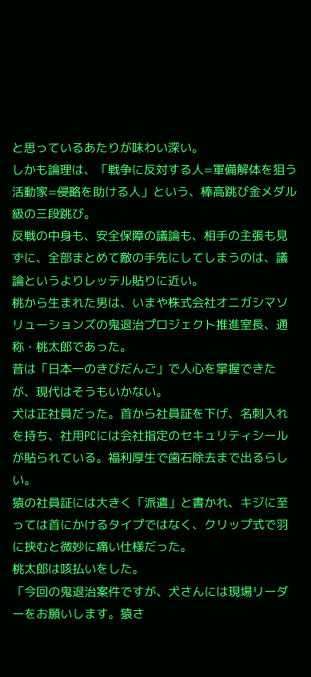と思っているあたりが味わい深い。
しかも論理は、「戦争に反対する人=軍備解体を狙う活動家=侵略を助ける人」という、棒高跳び金メダル級の三段跳び。
反戦の中身も、安全保障の議論も、相手の主張も見ずに、全部まとめて敵の手先にしてしまうのは、議論というよりレッテル貼りに近い。
桃から生まれた男は、いまや株式会社オニガシマソリューションズの鬼退治プロジェクト推進室長、通称・桃太郎であった。
昔は「日本一のきびだんご」で人心を掌握できたが、現代はそうもいかない。
犬は正社員だった。首から社員証を下げ、名刺入れを持ち、社用PCには会社指定のセキュリティシールが貼られている。福利厚生で歯石除去まで出るらしい。
猿の社員証には大きく「派遣」と書かれ、キジに至っては首にかけるタイプではなく、クリップ式で羽に挟むと微妙に痛い仕様だった。
桃太郎は咳払いをした。
「今回の鬼退治案件ですが、犬さんには現場リーダーをお願いします。猿さ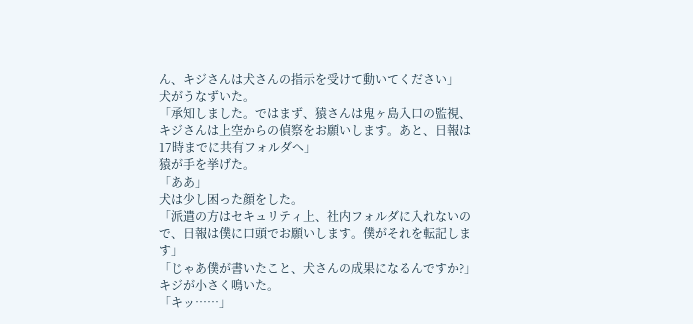ん、キジさんは犬さんの指示を受けて動いてください」
犬がうなずいた。
「承知しました。ではまず、猿さんは鬼ヶ島入口の監視、キジさんは上空からの偵察をお願いします。あと、日報は17時までに共有フォルダへ」
猿が手を挙げた。
「ああ」
犬は少し困った顔をした。
「派遣の方はセキュリティ上、社内フォルダに入れないので、日報は僕に口頭でお願いします。僕がそれを転記します」
「じゃあ僕が書いたこと、犬さんの成果になるんですか?」
キジが小さく鳴いた。
「キッ……」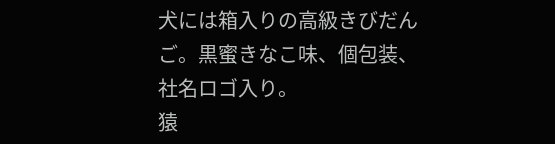犬には箱入りの高級きびだんご。黒蜜きなこ味、個包装、社名ロゴ入り。
猿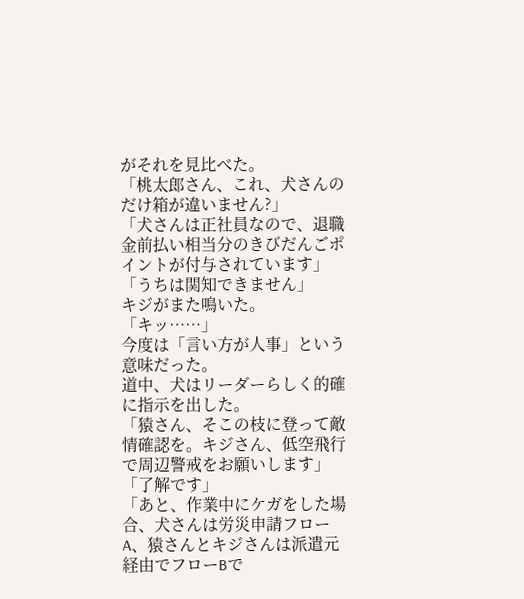がそれを見比べた。
「桃太郎さん、これ、犬さんのだけ箱が違いません?」
「犬さんは正社員なので、退職金前払い相当分のきびだんごポイントが付与されています」
「うちは関知できません」
キジがまた鳴いた。
「キッ……」
今度は「言い方が人事」という意味だった。
道中、犬はリーダーらしく的確に指示を出した。
「猿さん、そこの枝に登って敵情確認を。キジさん、低空飛行で周辺警戒をお願いします」
「了解です」
「あと、作業中にケガをした場合、犬さんは労災申請フローA、猿さんとキジさんは派遣元経由でフローBで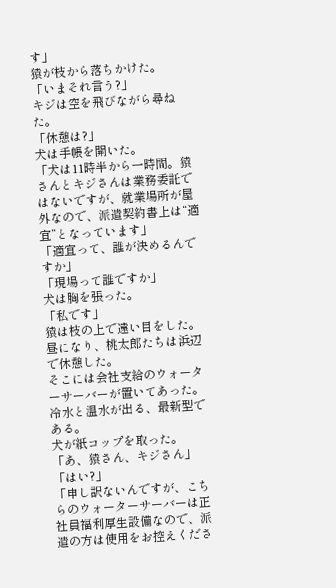す」
猿が枝から落ちかけた。
「いまそれ言う?」
キジは空を飛びながら尋ねた。
「休憩は?」
犬は手帳を開いた。
「犬は11時半から一時間。猿さんとキジさんは業務委託ではないですが、就業場所が屋外なので、派遣契約書上は“適宜”となっています」
「適宜って、誰が決めるんですか」
「現場って誰ですか」
犬は胸を張った。
「私です」
猿は枝の上で遠い目をした。
昼になり、桃太郎たちは浜辺で休憩した。
そこには会社支給のウォーターサーバーが置いてあった。冷水と温水が出る、最新型である。
犬が紙コップを取った。
「あ、猿さん、キジさん」
「はい?」
「申し訳ないんですが、こちらのウォーターサーバーは正社員福利厚生設備なので、派遣の方は使用をお控えくださ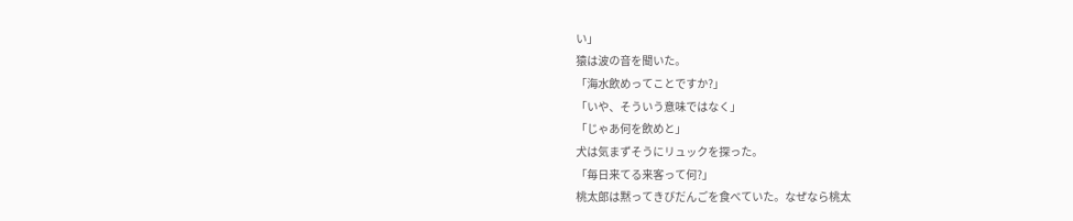い」
猿は波の音を聞いた。
「海水飲めってことですか?」
「いや、そういう意味ではなく」
「じゃあ何を飲めと」
犬は気まずそうにリュックを探った。
「毎日来てる来客って何?」
桃太郎は黙ってきびだんごを食べていた。なぜなら桃太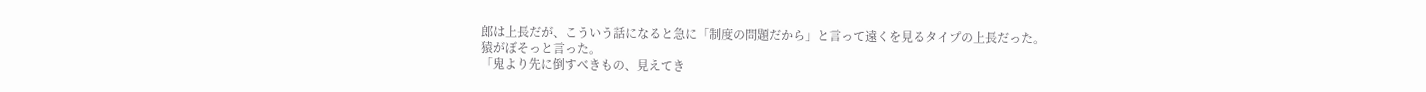郎は上長だが、こういう話になると急に「制度の問題だから」と言って遠くを見るタイプの上長だった。
猿がぼそっと言った。
「鬼より先に倒すべきもの、見えてき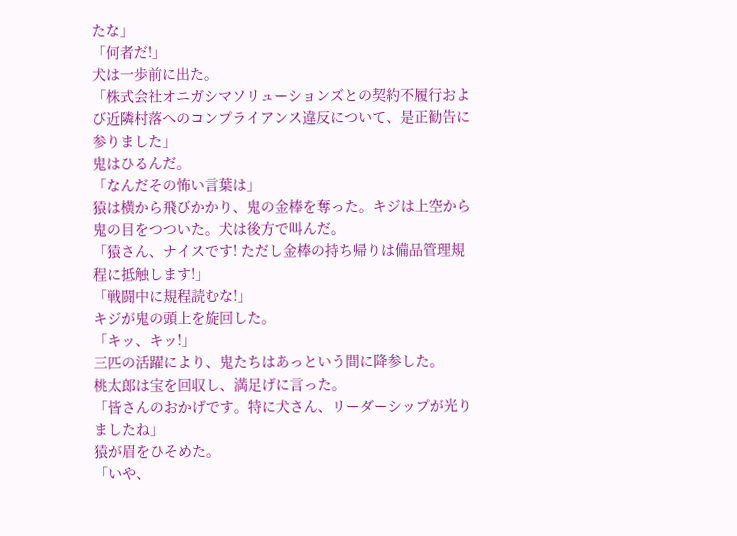たな」
「何者だ!」
犬は一歩前に出た。
「株式会社オニガシマソリューションズとの契約不履行および近隣村落へのコンプライアンス違反について、是正勧告に参りました」
鬼はひるんだ。
「なんだその怖い言葉は」
猿は横から飛びかかり、鬼の金棒を奪った。キジは上空から鬼の目をつついた。犬は後方で叫んだ。
「猿さん、ナイスです! ただし金棒の持ち帰りは備品管理規程に抵触します!」
「戦闘中に規程読むな!」
キジが鬼の頭上を旋回した。
「キッ、キッ!」
三匹の活躍により、鬼たちはあっという間に降参した。
桃太郎は宝を回収し、満足げに言った。
「皆さんのおかげです。特に犬さん、リーダーシップが光りましたね」
猿が眉をひそめた。
「いや、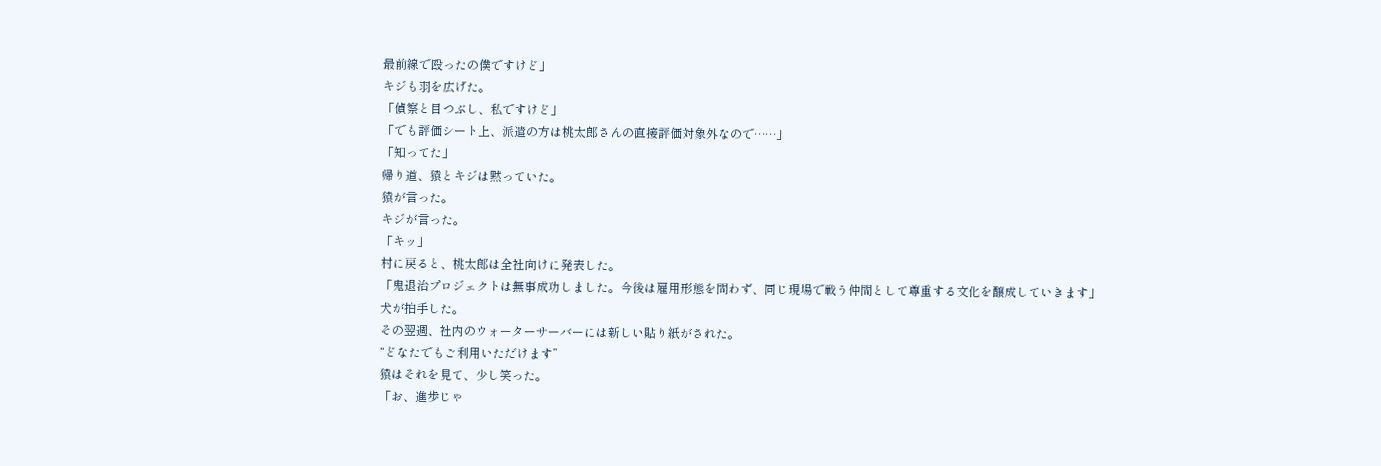最前線で殴ったの僕ですけど」
キジも羽を広げた。
「偵察と目つぶし、私ですけど」
「でも評価シート上、派遣の方は桃太郎さんの直接評価対象外なので……」
「知ってた」
帰り道、猿とキジは黙っていた。
猿が言った。
キジが言った。
「キッ」
村に戻ると、桃太郎は全社向けに発表した。
「鬼退治プロジェクトは無事成功しました。今後は雇用形態を問わず、同じ現場で戦う仲間として尊重する文化を醸成していきます」
犬が拍手した。
その翌週、社内のウォーターサーバーには新しい貼り紙がされた。
“どなたでもご利用いただけます”
猿はそれを見て、少し笑った。
「お、進歩じゃ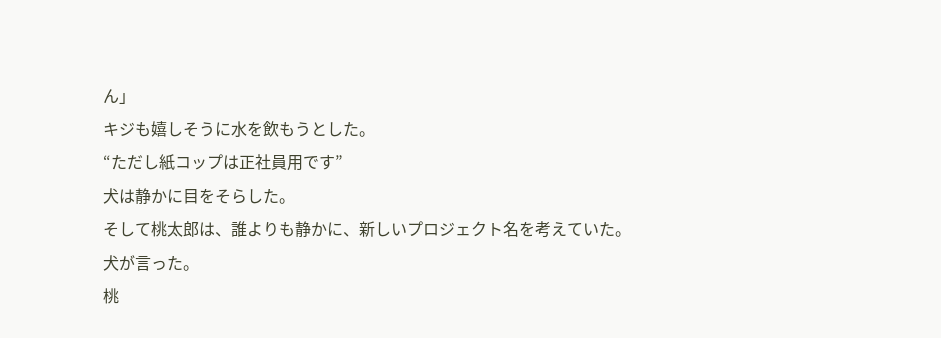ん」
キジも嬉しそうに水を飲もうとした。
“ただし紙コップは正社員用です”
犬は静かに目をそらした。
そして桃太郎は、誰よりも静かに、新しいプロジェクト名を考えていた。
犬が言った。
桃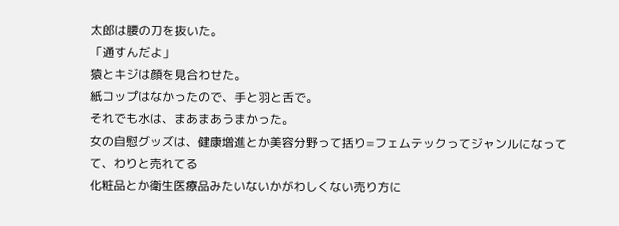太郎は腰の刀を抜いた。
「通すんだよ」
猿とキジは顔を見合わせた。
紙コップはなかったので、手と羽と舌で。
それでも水は、まあまあうまかった。
女の自慰グッズは、健康増進とか美容分野って括り=フェムテックってジャンルになってて、わりと売れてる
化粧品とか衛生医療品みたいないかがわしくない売り方に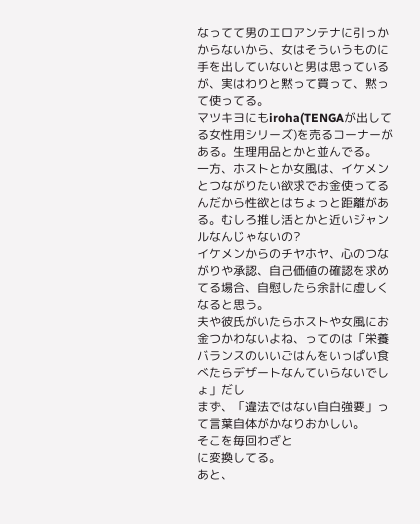なってて男のエロアンテナに引っかからないから、女はそういうものに手を出していないと男は思っているが、実はわりと黙って買って、黙って使ってる。
マツキヨにもiroha(TENGAが出してる女性用シリーズ)を売るコーナーがある。生理用品とかと並んでる。
一方、ホストとか女風は、イケメンとつながりたい欲求でお金使ってるんだから性欲とはちょっと距離がある。むしろ推し活とかと近いジャンルなんじゃないの?
イケメンからのチヤホヤ、心のつながりや承認、自己価値の確認を求めてる場合、自慰したら余計に虚しくなると思う。
夫や彼氏がいたらホストや女風にお金つかわないよね、ってのは「栄養バランスのいいごはんをいっぱい食べたらデザートなんていらないでしょ」だし
まず、「違法ではない自白強要」って言葉自体がかなりおかしい。
そこを毎回わざと
に変換してる。
あと、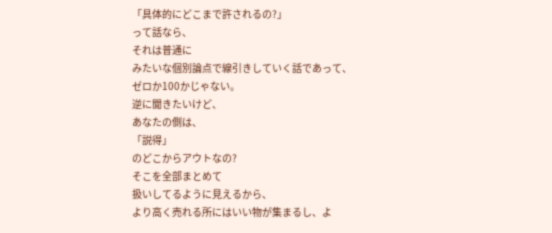「具体的にどこまで許されるの?」
って話なら、
それは普通に
みたいな個別論点で線引きしていく話であって、
ゼロか100かじゃない。
逆に聞きたいけど、
あなたの側は、
「説得」
のどこからアウトなの?
そこを全部まとめて
扱いしてるように見えるから、
より高く売れる所にはいい物が集まるし、よ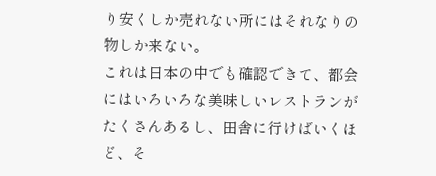り安くしか売れない所にはそれなりの物しか来ない。
これは日本の中でも確認できて、都会にはいろいろな美味しいレストランがたくさんあるし、田舎に行けばいくほど、そ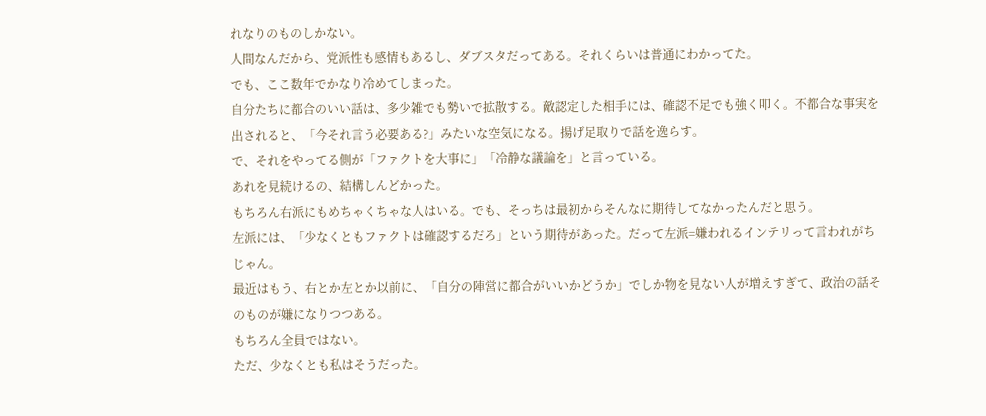れなりのものしかない。
人間なんだから、党派性も感情もあるし、ダブスタだってある。それくらいは普通にわかってた。
でも、ここ数年でかなり冷めてしまった。
自分たちに都合のいい話は、多少雑でも勢いで拡散する。敵認定した相手には、確認不足でも強く叩く。不都合な事実を出されると、「今それ言う必要ある?」みたいな空気になる。揚げ足取りで話を逸らす。
で、それをやってる側が「ファクトを大事に」「冷静な議論を」と言っている。
あれを見続けるの、結構しんどかった。
もちろん右派にもめちゃくちゃな人はいる。でも、そっちは最初からそんなに期待してなかったんだと思う。
左派には、「少なくともファクトは確認するだろ」という期待があった。だって左派=嫌われるインテリって言われがちじゃん。
最近はもう、右とか左とか以前に、「自分の陣営に都合がいいかどうか」でしか物を見ない人が増えすぎて、政治の話そのものが嫌になりつつある。
もちろん全員ではない。
ただ、少なくとも私はそうだった。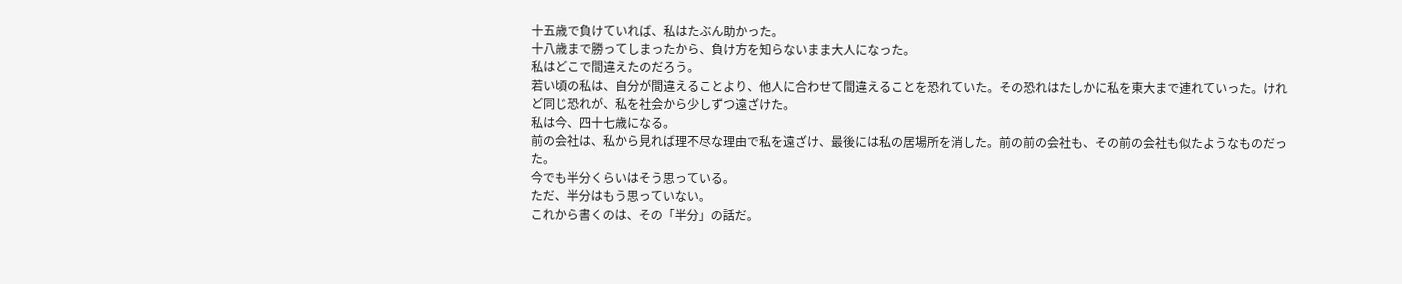十五歳で負けていれば、私はたぶん助かった。
十八歳まで勝ってしまったから、負け方を知らないまま大人になった。
私はどこで間違えたのだろう。
若い頃の私は、自分が間違えることより、他人に合わせて間違えることを恐れていた。その恐れはたしかに私を東大まで連れていった。けれど同じ恐れが、私を社会から少しずつ遠ざけた。
私は今、四十七歳になる。
前の会社は、私から見れば理不尽な理由で私を遠ざけ、最後には私の居場所を消した。前の前の会社も、その前の会社も似たようなものだった。
今でも半分くらいはそう思っている。
ただ、半分はもう思っていない。
これから書くのは、その「半分」の話だ。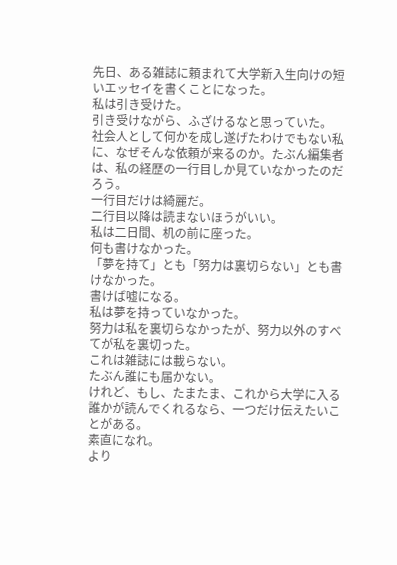先日、ある雑誌に頼まれて大学新入生向けの短いエッセイを書くことになった。
私は引き受けた。
引き受けながら、ふざけるなと思っていた。
社会人として何かを成し遂げたわけでもない私に、なぜそんな依頼が来るのか。たぶん編集者は、私の経歴の一行目しか見ていなかったのだろう。
一行目だけは綺麗だ。
二行目以降は読まないほうがいい。
私は二日間、机の前に座った。
何も書けなかった。
「夢を持て」とも「努力は裏切らない」とも書けなかった。
書けば嘘になる。
私は夢を持っていなかった。
努力は私を裏切らなかったが、努力以外のすべてが私を裏切った。
これは雑誌には載らない。
たぶん誰にも届かない。
けれど、もし、たまたま、これから大学に入る誰かが読んでくれるなら、一つだけ伝えたいことがある。
素直になれ。
より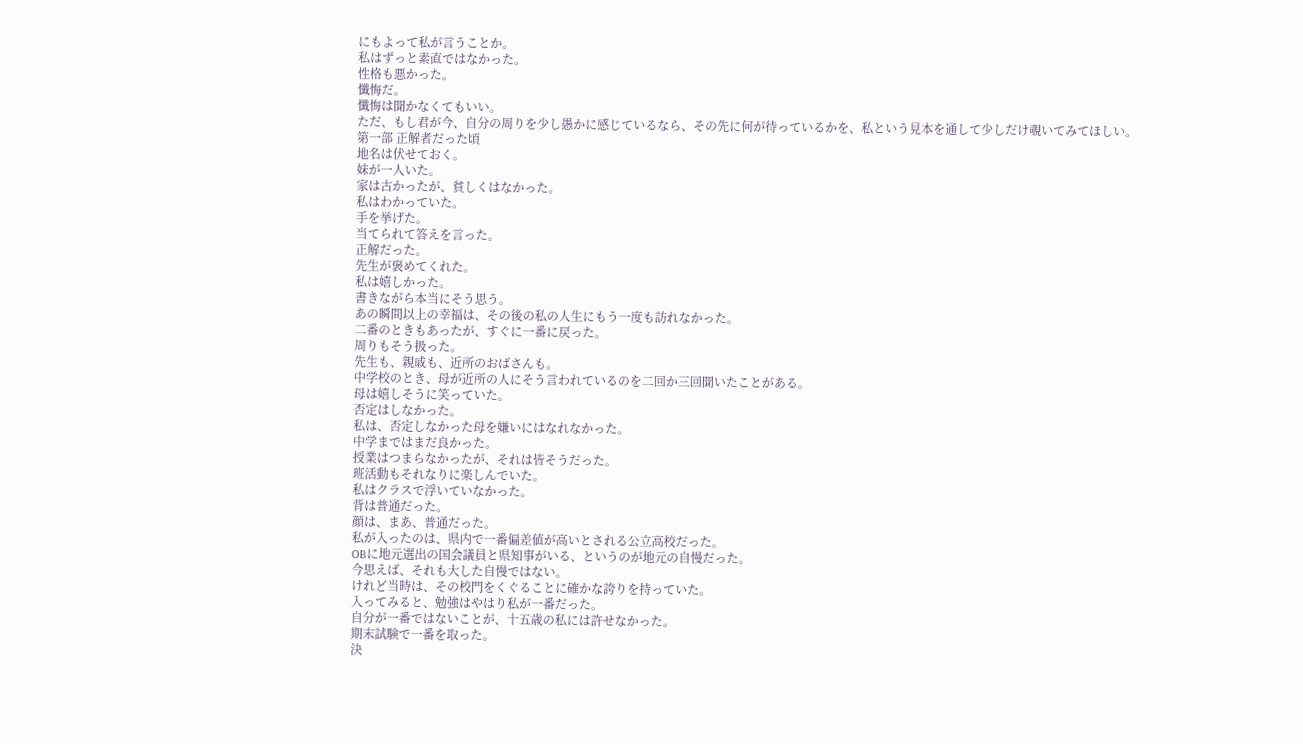にもよって私が言うことか。
私はずっと素直ではなかった。
性格も悪かった。
懺悔だ。
懺悔は聞かなくてもいい。
ただ、もし君が今、自分の周りを少し愚かに感じているなら、その先に何が待っているかを、私という見本を通して少しだけ覗いてみてほしい。
第一部 正解者だった頃
地名は伏せておく。
妹が一人いた。
家は古かったが、貧しくはなかった。
私はわかっていた。
手を挙げた。
当てられて答えを言った。
正解だった。
先生が褒めてくれた。
私は嬉しかった。
書きながら本当にそう思う。
あの瞬間以上の幸福は、その後の私の人生にもう一度も訪れなかった。
二番のときもあったが、すぐに一番に戻った。
周りもそう扱った。
先生も、親戚も、近所のおばさんも。
中学校のとき、母が近所の人にそう言われているのを二回か三回聞いたことがある。
母は嬉しそうに笑っていた。
否定はしなかった。
私は、否定しなかった母を嫌いにはなれなかった。
中学まではまだ良かった。
授業はつまらなかったが、それは皆そうだった。
班活動もそれなりに楽しんでいた。
私はクラスで浮いていなかった。
背は普通だった。
顔は、まあ、普通だった。
私が入ったのは、県内で一番偏差値が高いとされる公立高校だった。
OBに地元選出の国会議員と県知事がいる、というのが地元の自慢だった。
今思えば、それも大した自慢ではない。
けれど当時は、その校門をくぐることに確かな誇りを持っていた。
入ってみると、勉強はやはり私が一番だった。
自分が一番ではないことが、十五歳の私には許せなかった。
期末試験で一番を取った。
決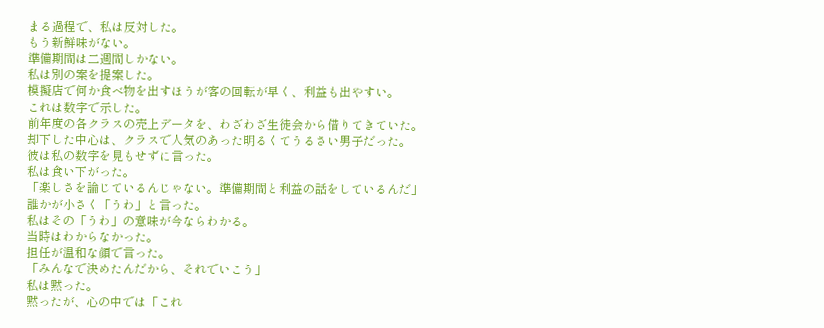まる過程で、私は反対した。
もう新鮮味がない。
準備期間は二週間しかない。
私は別の案を提案した。
模擬店で何か食べ物を出すほうが客の回転が早く、利益も出やすい。
これは数字で示した。
前年度の各クラスの売上データを、わざわざ生徒会から借りてきていた。
却下した中心は、クラスで人気のあった明るくてうるさい男子だった。
彼は私の数字を見もせずに言った。
私は食い下がった。
「楽しさを論じているんじゃない。準備期間と利益の話をしているんだ」
誰かが小さく「うわ」と言った。
私はその「うわ」の意味が今ならわかる。
当時はわからなかった。
担任が温和な顔で言った。
「みんなで決めたんだから、それでいこう」
私は黙った。
黙ったが、心の中では「これ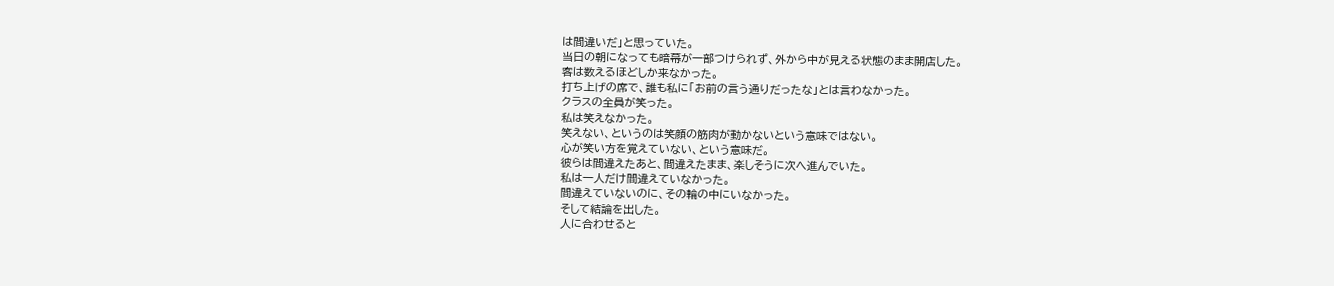は間違いだ」と思っていた。
当日の朝になっても暗幕が一部つけられず、外から中が見える状態のまま開店した。
客は数えるほどしか来なかった。
打ち上げの席で、誰も私に「お前の言う通りだったな」とは言わなかった。
クラスの全員が笑った。
私は笑えなかった。
笑えない、というのは笑顔の筋肉が動かないという意味ではない。
心が笑い方を覚えていない、という意味だ。
彼らは間違えたあと、間違えたまま、楽しそうに次へ進んでいた。
私は一人だけ間違えていなかった。
間違えていないのに、その輪の中にいなかった。
そして結論を出した。
人に合わせると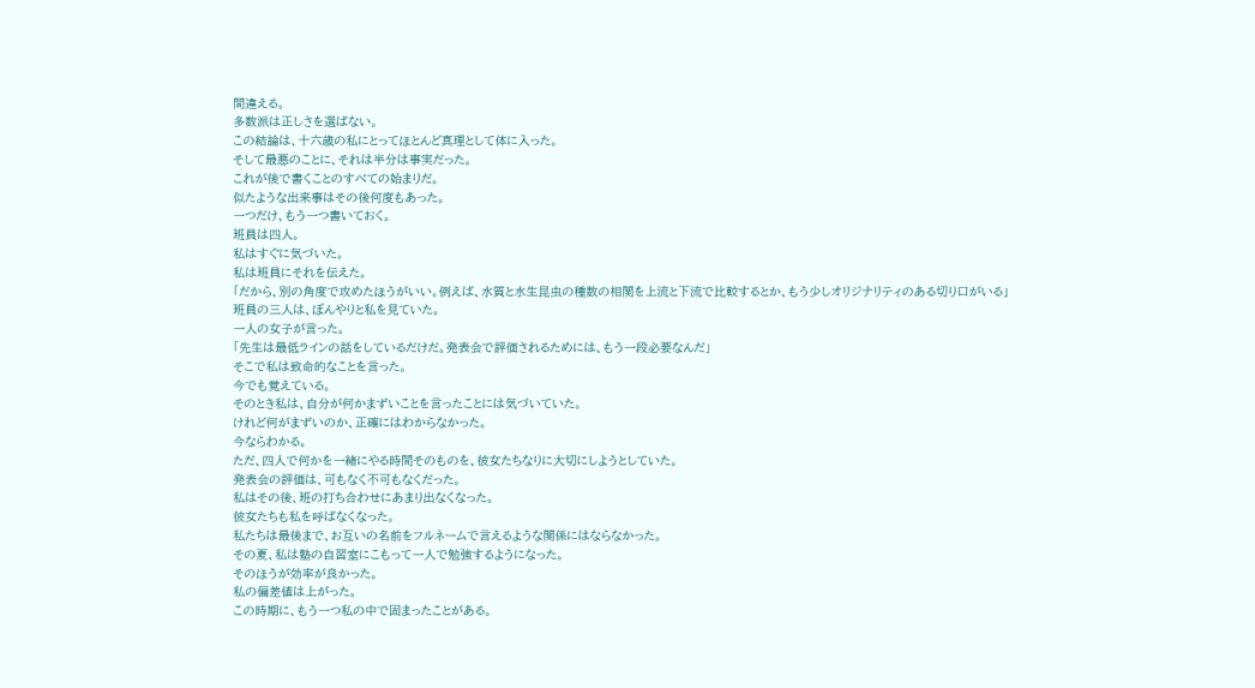間違える。
多数派は正しさを選ばない。
この結論は、十六歳の私にとってほとんど真理として体に入った。
そして最悪のことに、それは半分は事実だった。
これが後で書くことのすべての始まりだ。
似たような出来事はその後何度もあった。
一つだけ、もう一つ書いておく。
班員は四人。
私はすぐに気づいた。
私は班員にそれを伝えた。
「だから、別の角度で攻めたほうがいい。例えば、水質と水生昆虫の種数の相関を上流と下流で比較するとか、もう少しオリジナリティのある切り口がいる」
班員の三人は、ぼんやりと私を見ていた。
一人の女子が言った。
「先生は最低ラインの話をしているだけだ。発表会で評価されるためには、もう一段必要なんだ」
そこで私は致命的なことを言った。
今でも覚えている。
そのとき私は、自分が何かまずいことを言ったことには気づいていた。
けれど何がまずいのか、正確にはわからなかった。
今ならわかる。
ただ、四人で何かを一緒にやる時間そのものを、彼女たちなりに大切にしようとしていた。
発表会の評価は、可もなく不可もなくだった。
私はその後、班の打ち合わせにあまり出なくなった。
彼女たちも私を呼ばなくなった。
私たちは最後まで、お互いの名前をフルネームで言えるような関係にはならなかった。
その夏、私は塾の自習室にこもって一人で勉強するようになった。
そのほうが効率が良かった。
私の偏差値は上がった。
この時期に、もう一つ私の中で固まったことがある。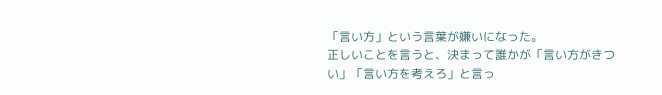「言い方」という言葉が嫌いになった。
正しいことを言うと、決まって誰かが「言い方がきつい」「言い方を考えろ」と言っ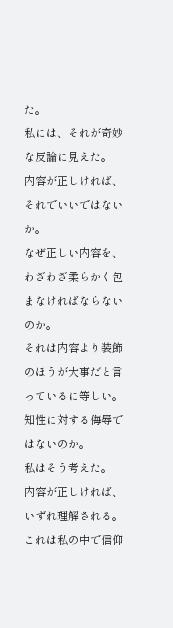た。
私には、それが奇妙な反論に見えた。
内容が正しければ、それでいいではないか。
なぜ正しい内容を、わざわざ柔らかく包まなければならないのか。
それは内容より装飾のほうが大事だと言っているに等しい。
知性に対する侮辱ではないのか。
私はそう考えた。
内容が正しければ、いずれ理解される。
これは私の中で信仰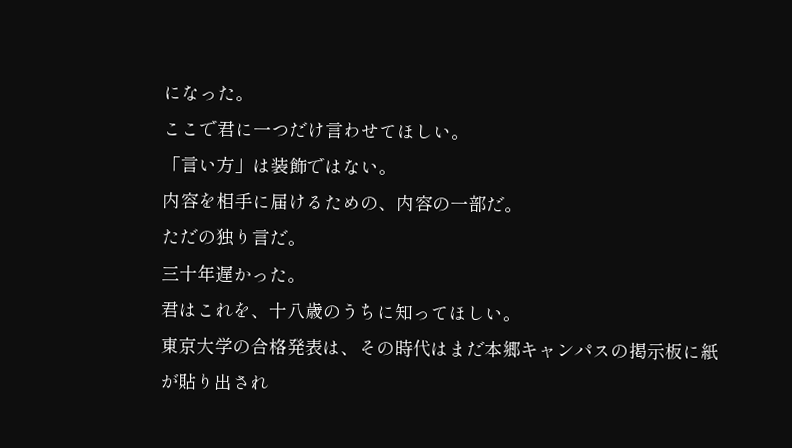になった。
ここで君に一つだけ言わせてほしい。
「言い方」は装飾ではない。
内容を相手に届けるための、内容の一部だ。
ただの独り言だ。
三十年遅かった。
君はこれを、十八歳のうちに知ってほしい。
東京大学の合格発表は、その時代はまだ本郷キャンパスの掲示板に紙が貼り出され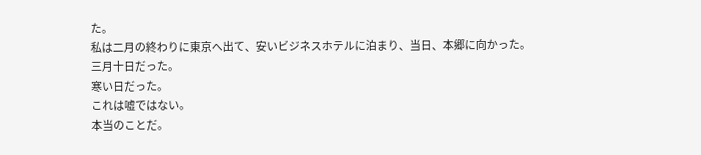た。
私は二月の終わりに東京へ出て、安いビジネスホテルに泊まり、当日、本郷に向かった。
三月十日だった。
寒い日だった。
これは嘘ではない。
本当のことだ。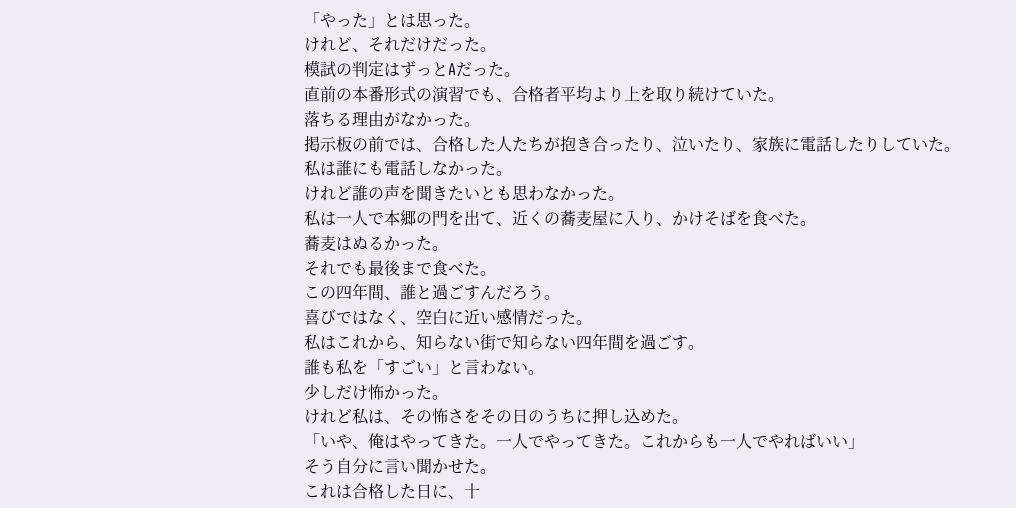「やった」とは思った。
けれど、それだけだった。
模試の判定はずっとAだった。
直前の本番形式の演習でも、合格者平均より上を取り続けていた。
落ちる理由がなかった。
掲示板の前では、合格した人たちが抱き合ったり、泣いたり、家族に電話したりしていた。
私は誰にも電話しなかった。
けれど誰の声を聞きたいとも思わなかった。
私は一人で本郷の門を出て、近くの蕎麦屋に入り、かけそばを食べた。
蕎麦はぬるかった。
それでも最後まで食べた。
この四年間、誰と過ごすんだろう。
喜びではなく、空白に近い感情だった。
私はこれから、知らない街で知らない四年間を過ごす。
誰も私を「すごい」と言わない。
少しだけ怖かった。
けれど私は、その怖さをその日のうちに押し込めた。
「いや、俺はやってきた。一人でやってきた。これからも一人でやればいい」
そう自分に言い聞かせた。
これは合格した日に、十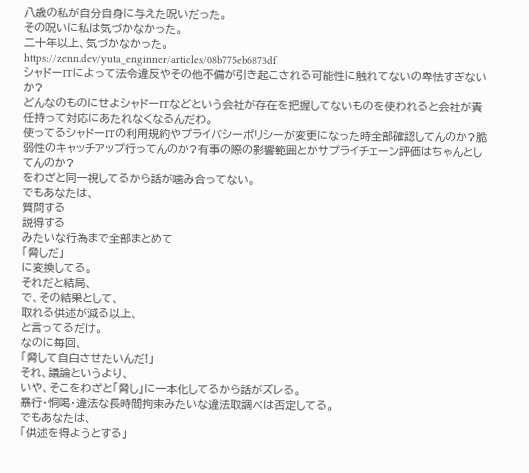八歳の私が自分自身に与えた呪いだった。
その呪いに私は気づかなかった。
二十年以上、気づかなかった。
https://zenn.dev/yuta_enginner/articles/08b775eb6873df
シャドーITによって法令違反やその他不備が引き起こされる可能性に触れてないの卑怯すぎないか?
どんなのものにせよシャドーITなどという会社が存在を把握してないものを使われると会社が責任持って対応にあたれなくなるんだわ。
使ってるシャドーITの利用規約やプライバシーポリシーが変更になった時全部確認してんのか?脆弱性のキャッチアップ行ってんのか?有事の際の影響範囲とかサプライチェーン評価はちゃんとしてんのか?
をわざと同一視してるから話が噛み合ってない。
でもあなたは、
質問する
説得する
みたいな行為まで全部まとめて
「脅しだ」
に変換してる。
それだと結局、
で、その結果として、
取れる供述が減る以上、
と言ってるだけ。
なのに毎回、
「脅して自白させたいんだ!」
それ、議論というより、
いや、そこをわざと「脅し」に一本化してるから話がズレる。
暴行・恫喝・違法な長時間拘束みたいな違法取調べは否定してる。
でもあなたは、
「供述を得ようとする」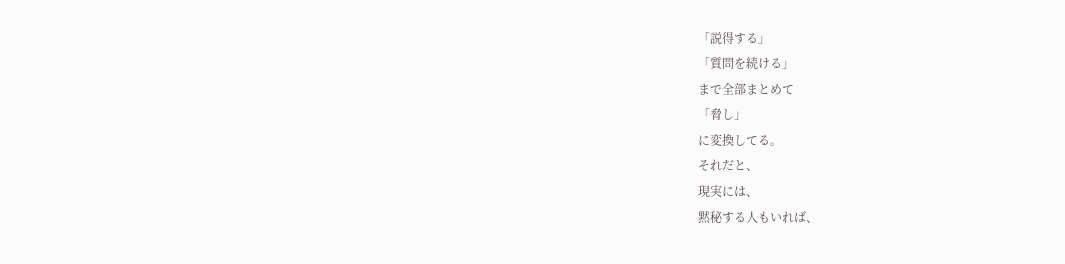「説得する」
「質問を続ける」
まで全部まとめて
「脅し」
に変換してる。
それだと、
現実には、
黙秘する人もいれば、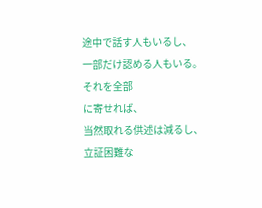途中で話す人もいるし、
一部だけ認める人もいる。
それを全部
に寄せれば、
当然取れる供述は減るし、
立証困難な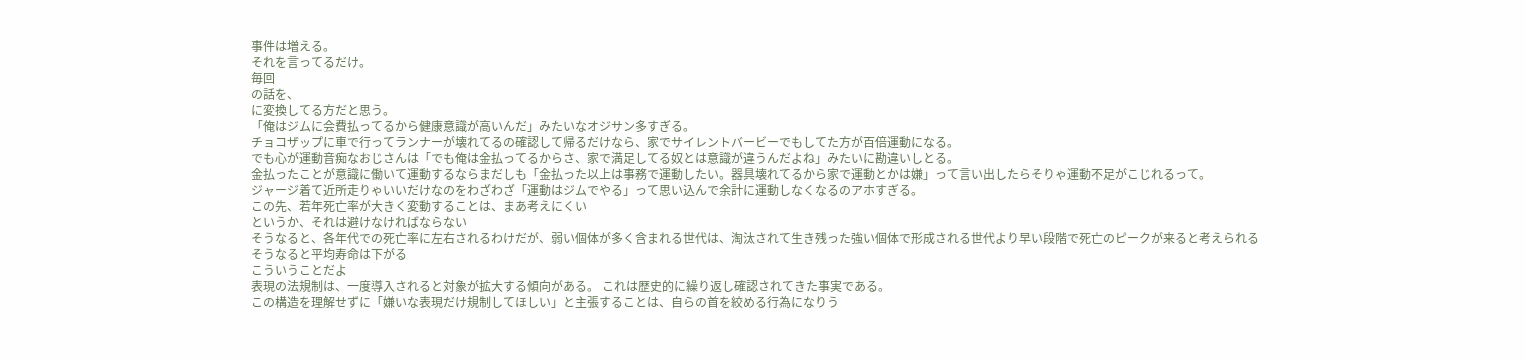事件は増える。
それを言ってるだけ。
毎回
の話を、
に変換してる方だと思う。
「俺はジムに会費払ってるから健康意識が高いんだ」みたいなオジサン多すぎる。
チョコザップに車で行ってランナーが壊れてるの確認して帰るだけなら、家でサイレントバービーでもしてた方が百倍運動になる。
でも心が運動音痴なおじさんは「でも俺は金払ってるからさ、家で満足してる奴とは意識が違うんだよね」みたいに勘違いしとる。
金払ったことが意識に働いて運動するならまだしも「金払った以上は事務で運動したい。器具壊れてるから家で運動とかは嫌」って言い出したらそりゃ運動不足がこじれるって。
ジャージ着て近所走りゃいいだけなのをわざわざ「運動はジムでやる」って思い込んで余計に運動しなくなるのアホすぎる。
この先、若年死亡率が大きく変動することは、まあ考えにくい
というか、それは避けなければならない
そうなると、各年代での死亡率に左右されるわけだが、弱い個体が多く含まれる世代は、淘汰されて生き残った強い個体で形成される世代より早い段階で死亡のピークが来ると考えられる
そうなると平均寿命は下がる
こういうことだよ
表現の法規制は、一度導入されると対象が拡大する傾向がある。 これは歴史的に繰り返し確認されてきた事実である。
この構造を理解せずに「嫌いな表現だけ規制してほしい」と主張することは、自らの首を絞める行為になりう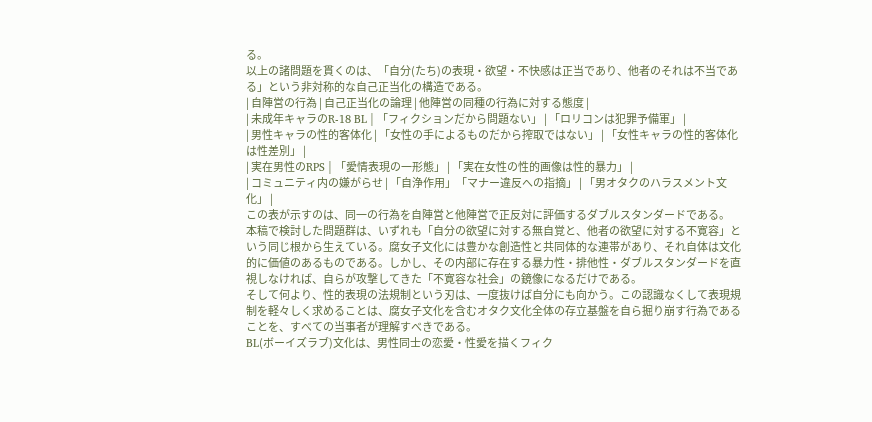る。
以上の諸問題を貫くのは、「自分(たち)の表現・欲望・不快感は正当であり、他者のそれは不当である」という非対称的な自己正当化の構造である。
| 自陣営の行為 | 自己正当化の論理 | 他陣営の同種の行為に対する態度 |
| 未成年キャラのR-18 BL | 「フィクションだから問題ない」 | 「ロリコンは犯罪予備軍」 |
| 男性キャラの性的客体化 | 「女性の手によるものだから搾取ではない」 | 「女性キャラの性的客体化は性差別」 |
| 実在男性のRPS | 「愛情表現の一形態」 | 「実在女性の性的画像は性的暴力」 |
| コミュニティ内の嫌がらせ | 「自浄作用」「マナー違反への指摘」 | 「男オタクのハラスメント文化」 |
この表が示すのは、同一の行為を自陣営と他陣営で正反対に評価するダブルスタンダードである。
本稿で検討した問題群は、いずれも「自分の欲望に対する無自覚と、他者の欲望に対する不寛容」という同じ根から生えている。腐女子文化には豊かな創造性と共同体的な連帯があり、それ自体は文化的に価値のあるものである。しかし、その内部に存在する暴力性・排他性・ダブルスタンダードを直視しなければ、自らが攻撃してきた「不寛容な社会」の鏡像になるだけである。
そして何より、性的表現の法規制という刃は、一度抜けば自分にも向かう。この認識なくして表現規制を軽々しく求めることは、腐女子文化を含むオタク文化全体の存立基盤を自ら掘り崩す行為であることを、すべての当事者が理解すべきである。
BL(ボーイズラブ)文化は、男性同士の恋愛・性愛を描くフィク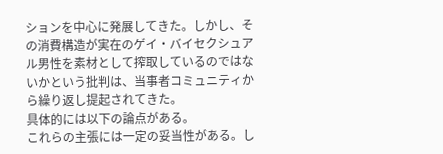ションを中心に発展してきた。しかし、その消費構造が実在のゲイ・バイセクシュアル男性を素材として搾取しているのではないかという批判は、当事者コミュニティから繰り返し提起されてきた。
具体的には以下の論点がある。
これらの主張には一定の妥当性がある。し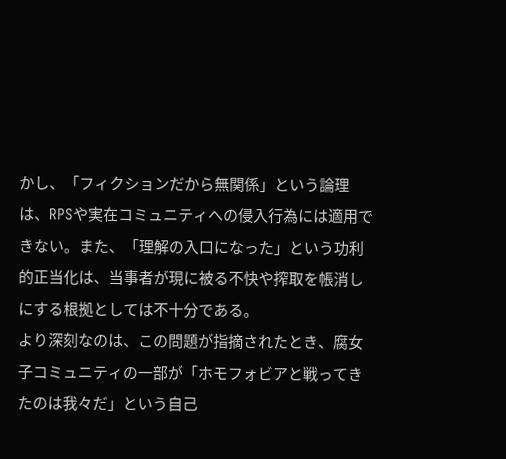かし、「フィクションだから無関係」という論理は、RPSや実在コミュニティへの侵入行為には適用できない。また、「理解の入口になった」という功利的正当化は、当事者が現に被る不快や搾取を帳消しにする根拠としては不十分である。
より深刻なのは、この問題が指摘されたとき、腐女子コミュニティの一部が「ホモフォビアと戦ってきたのは我々だ」という自己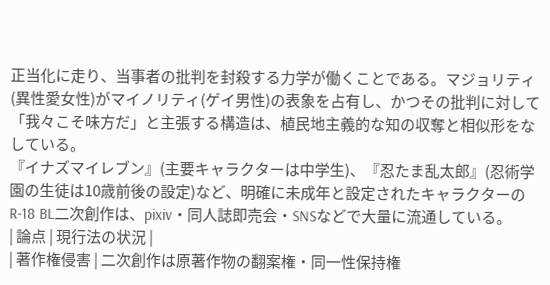正当化に走り、当事者の批判を封殺する力学が働くことである。マジョリティ(異性愛女性)がマイノリティ(ゲイ男性)の表象を占有し、かつその批判に対して「我々こそ味方だ」と主張する構造は、植民地主義的な知の収奪と相似形をなしている。
『イナズマイレブン』(主要キャラクターは中学生)、『忍たま乱太郎』(忍術学園の生徒は10歳前後の設定)など、明確に未成年と設定されたキャラクターのR-18 BL二次創作は、pixiv・同人誌即売会・SNSなどで大量に流通している。
| 論点 | 現行法の状況 |
| 著作権侵害 | 二次創作は原著作物の翻案権・同一性保持権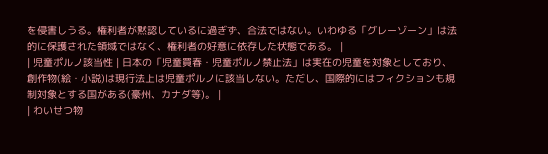を侵害しうる。権利者が黙認しているに過ぎず、合法ではない。いわゆる「グレーゾーン」は法的に保護された領域ではなく、権利者の好意に依存した状態である。 |
| 児童ポルノ該当性 | 日本の「児童買春・児童ポルノ禁止法」は実在の児童を対象としており、創作物(絵・小説)は現行法上は児童ポルノに該当しない。ただし、国際的にはフィクションも規制対象とする国がある(豪州、カナダ等)。 |
| わいせつ物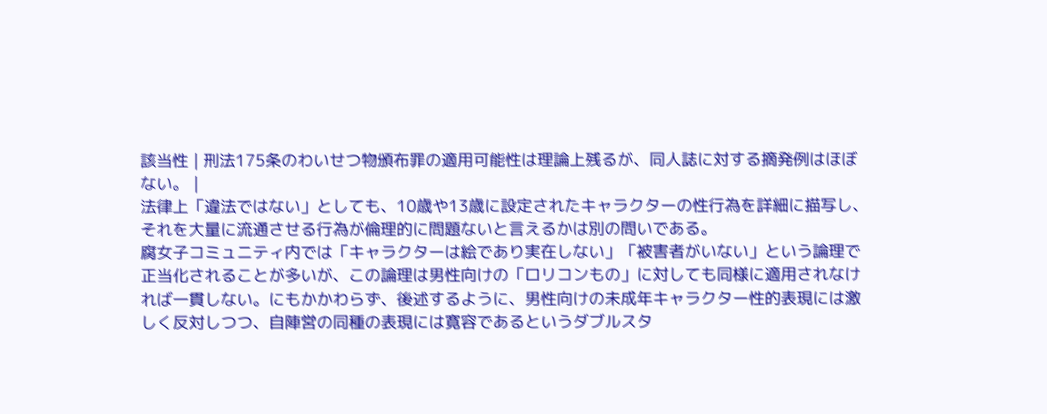該当性 | 刑法175条のわいせつ物頒布罪の適用可能性は理論上残るが、同人誌に対する摘発例はほぼない。 |
法律上「違法ではない」としても、10歳や13歳に設定されたキャラクターの性行為を詳細に描写し、それを大量に流通させる行為が倫理的に問題ないと言えるかは別の問いである。
腐女子コミュニティ内では「キャラクターは絵であり実在しない」「被害者がいない」という論理で正当化されることが多いが、この論理は男性向けの「ロリコンもの」に対しても同様に適用されなければ一貫しない。にもかかわらず、後述するように、男性向けの未成年キャラクター性的表現には激しく反対しつつ、自陣営の同種の表現には寛容であるというダブルスタ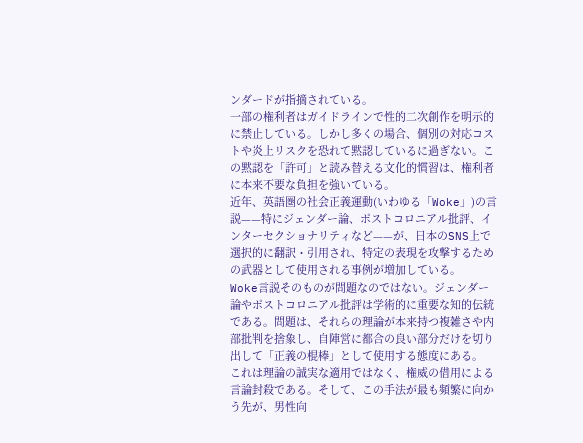ンダードが指摘されている。
一部の権利者はガイドラインで性的二次創作を明示的に禁止している。しかし多くの場合、個別の対応コストや炎上リスクを恐れて黙認しているに過ぎない。この黙認を「許可」と読み替える文化的慣習は、権利者に本来不要な負担を強いている。
近年、英語圏の社会正義運動(いわゆる「Woke」)の言説——特にジェンダー論、ポストコロニアル批評、インターセクショナリティなど——が、日本のSNS上で選択的に翻訳・引用され、特定の表現を攻撃するための武器として使用される事例が増加している。
Woke言説そのものが問題なのではない。ジェンダー論やポストコロニアル批評は学術的に重要な知的伝統である。問題は、それらの理論が本来持つ複雑さや内部批判を捨象し、自陣営に都合の良い部分だけを切り出して「正義の棍棒」として使用する態度にある。
これは理論の誠実な適用ではなく、権威の借用による言論封殺である。そして、この手法が最も頻繁に向かう先が、男性向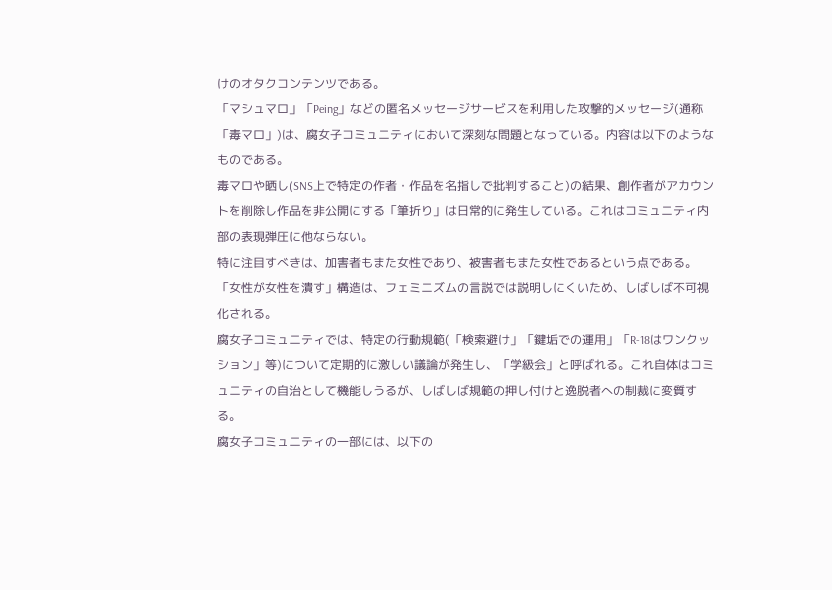けのオタクコンテンツである。
「マシュマロ」「Peing」などの匿名メッセージサービスを利用した攻撃的メッセージ(通称「毒マロ」)は、腐女子コミュニティにおいて深刻な問題となっている。内容は以下のようなものである。
毒マロや晒し(SNS上で特定の作者・作品を名指しで批判すること)の結果、創作者がアカウントを削除し作品を非公開にする「筆折り」は日常的に発生している。これはコミュニティ内部の表現弾圧に他ならない。
特に注目すべきは、加害者もまた女性であり、被害者もまた女性であるという点である。「女性が女性を潰す」構造は、フェミニズムの言説では説明しにくいため、しばしば不可視化される。
腐女子コミュニティでは、特定の行動規範(「検索避け」「鍵垢での運用」「R-18はワンクッション」等)について定期的に激しい議論が発生し、「学級会」と呼ばれる。これ自体はコミュニティの自治として機能しうるが、しばしば規範の押し付けと逸脱者への制裁に変質する。
腐女子コミュニティの一部には、以下の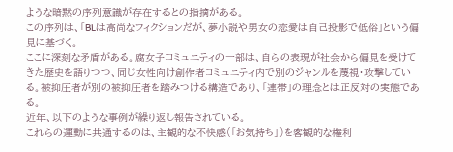ような暗黙の序列意識が存在するとの指摘がある。
この序列は、「BLは高尚なフィクションだが、夢小説や男女の恋愛は自己投影で低俗」という偏見に基づく。
ここに深刻な矛盾がある。腐女子コミュニティの一部は、自らの表現が社会から偏見を受けてきた歴史を語りつつ、同じ女性向け創作者コミュニティ内で別のジャンルを蔑視・攻撃している。被抑圧者が別の被抑圧者を踏みつける構造であり、「連帯」の理念とは正反対の実態である。
近年、以下のような事例が繰り返し報告されている。
これらの運動に共通するのは、主観的な不快感(「お気持ち」)を客観的な権利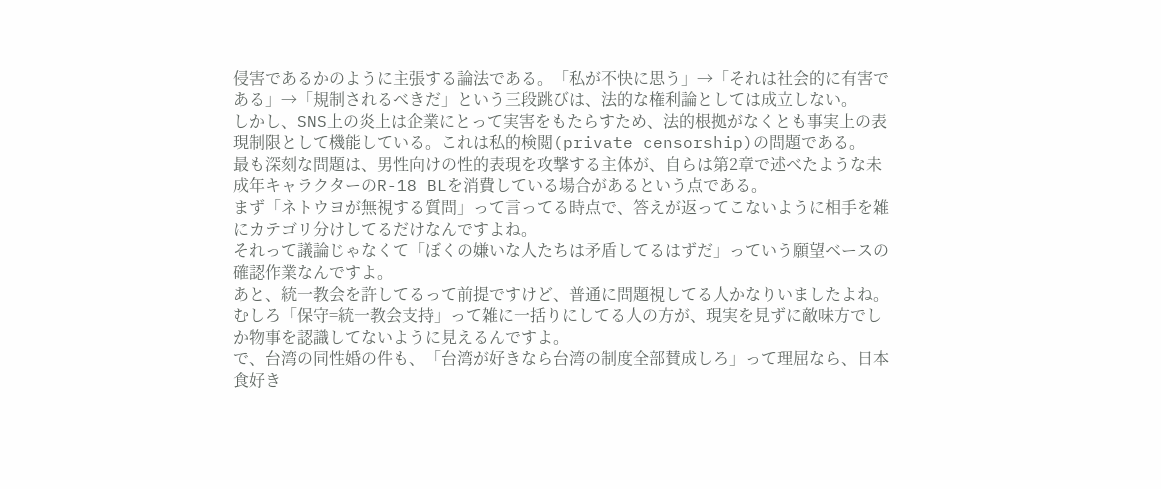侵害であるかのように主張する論法である。「私が不快に思う」→「それは社会的に有害である」→「規制されるべきだ」という三段跳びは、法的な権利論としては成立しない。
しかし、SNS上の炎上は企業にとって実害をもたらすため、法的根拠がなくとも事実上の表現制限として機能している。これは私的検閲(private censorship)の問題である。
最も深刻な問題は、男性向けの性的表現を攻撃する主体が、自らは第2章で述べたような未成年キャラクターのR-18 BLを消費している場合があるという点である。
まず「ネトウヨが無視する質問」って言ってる時点で、答えが返ってこないように相手を雑にカテゴリ分けしてるだけなんですよね。
それって議論じゃなくて「ぼくの嫌いな人たちは矛盾してるはずだ」っていう願望ベースの確認作業なんですよ。
あと、統一教会を許してるって前提ですけど、普通に問題視してる人かなりいましたよね。
むしろ「保守=統一教会支持」って雑に一括りにしてる人の方が、現実を見ずに敵味方でしか物事を認識してないように見えるんですよ。
で、台湾の同性婚の件も、「台湾が好きなら台湾の制度全部賛成しろ」って理屈なら、日本食好き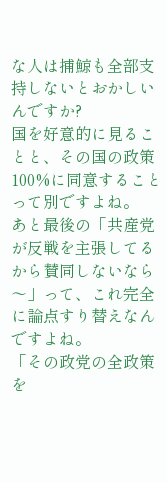な人は捕鯨も全部支持しないとおかしいんですか?
国を好意的に見ることと、その国の政策100%に同意することって別ですよね。
あと最後の「共産党が反戦を主張してるから賛同しないなら〜」って、これ完全に論点すり替えなんですよね。
「その政党の全政策を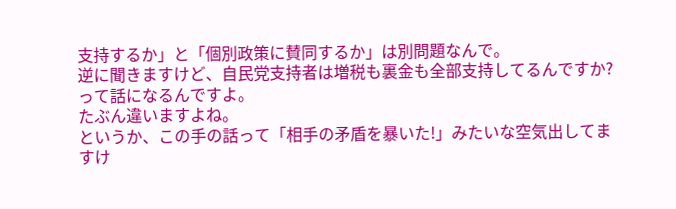支持するか」と「個別政策に賛同するか」は別問題なんで。
逆に聞きますけど、自民党支持者は増税も裏金も全部支持してるんですか?って話になるんですよ。
たぶん違いますよね。
というか、この手の話って「相手の矛盾を暴いた!」みたいな空気出してますけ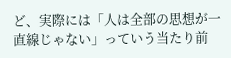ど、実際には「人は全部の思想が一直線じゃない」っていう当たり前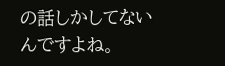の話しかしてないんですよね。